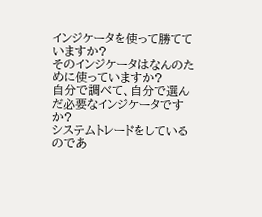インジケータを使って勝てていますか?
そのインジケータはなんのために使っていますか?
自分で調べて、自分で選んだ必要なインジケータですか?
システムトレードをしているのであ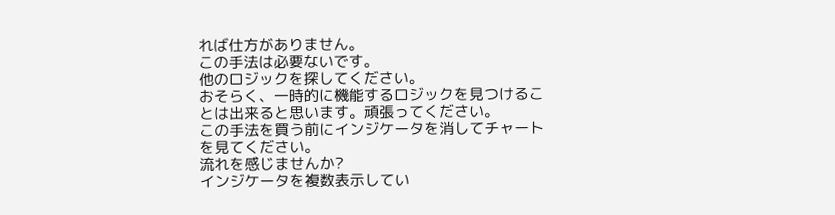れば仕方がありません。
この手法は必要ないです。
他のロジックを探してください。
おそらく、一時的に機能するロジックを見つけることは出来ると思います。頑張ってください。
この手法を買う前にインジケータを消してチャートを見てください。
流れを感じませんか?
インジケータを複数表示してい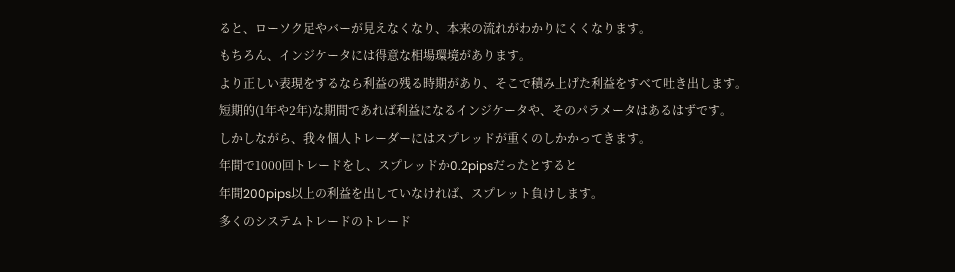ると、ローソク足やバーが見えなくなり、本来の流れがわかりにくくなります。
もちろん、インジケータには得意な相場環境があります。
より正しい表現をするなら利益の残る時期があり、そこで積み上げた利益をすべて吐き出します。
短期的(1年や2年)な期間であれば利益になるインジケータや、そのパラメータはあるはずです。
しかしながら、我々個人トレーダーにはスプレッドが重くのしかかってきます。
年間で1000回トレードをし、スプレッドか0.2pipsだったとすると
年間200pips以上の利益を出していなければ、スプレット負けします。
多くのシステムトレードのトレード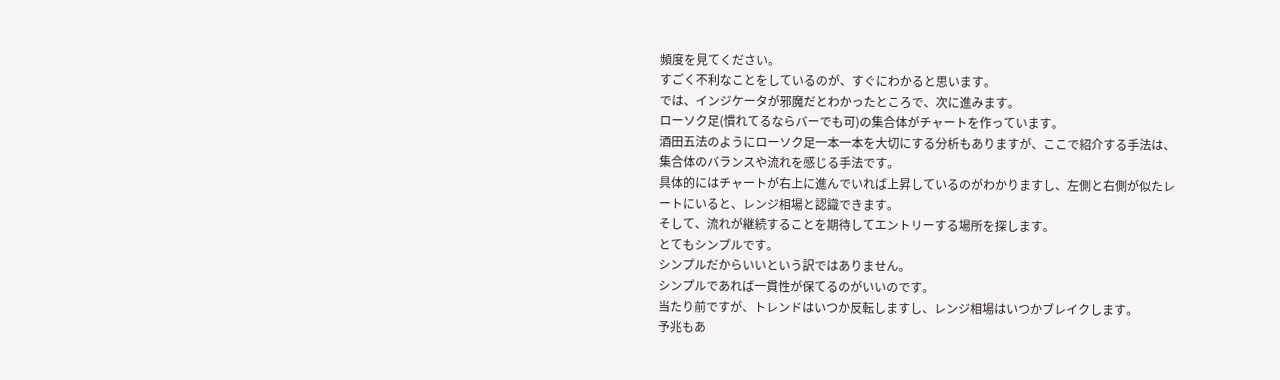頻度を見てください。
すごく不利なことをしているのが、すぐにわかると思います。
では、インジケータが邪魔だとわかったところで、次に進みます。
ローソク足(慣れてるならバーでも可)の集合体がチャートを作っています。
酒田五法のようにローソク足一本一本を大切にする分析もありますが、ここで紹介する手法は、集合体のバランスや流れを感じる手法です。
具体的にはチャートが右上に進んでいれば上昇しているのがわかりますし、左側と右側が似たレートにいると、レンジ相場と認識できます。
そして、流れが継続することを期待してエントリーする場所を探します。
とてもシンプルです。
シンプルだからいいという訳ではありません。
シンプルであれば一貫性が保てるのがいいのです。
当たり前ですが、トレンドはいつか反転しますし、レンジ相場はいつかブレイクします。
予兆もあ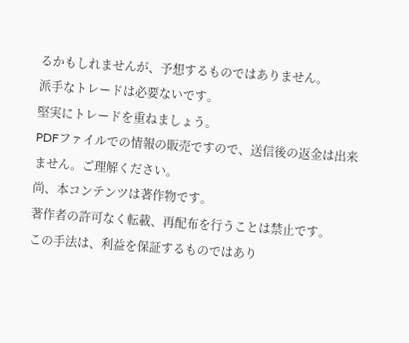るかもしれませんが、予想するものではありません。
派手なトレードは必要ないです。
堅実にトレードを重ねましょう。
PDFファイルでの情報の販売ですので、送信後の返金は出来ません。ご理解ください。
尚、本コンテンツは著作物です。
著作者の許可なく転載、再配布を行うことは禁止です。
この手法は、利益を保証するものではあり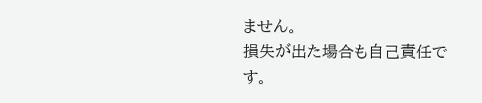ません。
損失が出た場合も自己責任です。